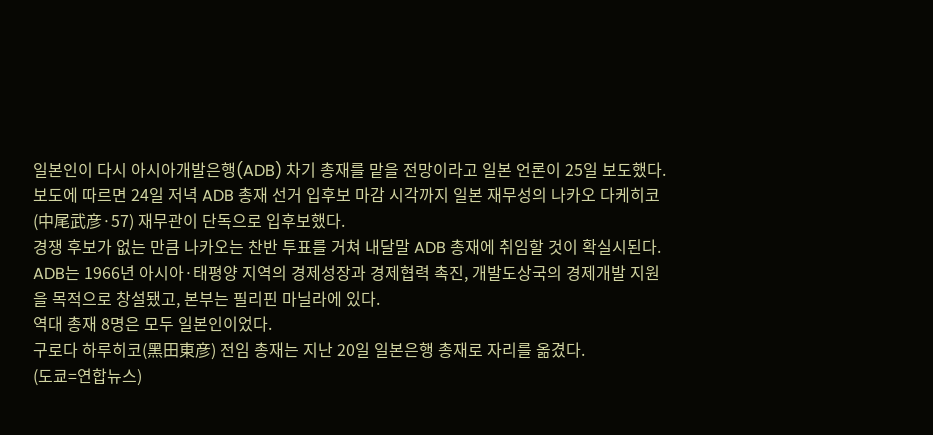일본인이 다시 아시아개발은행(ADB) 차기 총재를 맡을 전망이라고 일본 언론이 25일 보도했다.
보도에 따르면 24일 저녁 ADB 총재 선거 입후보 마감 시각까지 일본 재무성의 나카오 다케히코(中尾武彦·57) 재무관이 단독으로 입후보했다.
경쟁 후보가 없는 만큼 나카오는 찬반 투표를 거쳐 내달말 ADB 총재에 취임할 것이 확실시된다.
ADB는 1966년 아시아·태평양 지역의 경제성장과 경제협력 촉진, 개발도상국의 경제개발 지원을 목적으로 창설됐고, 본부는 필리핀 마닐라에 있다.
역대 총재 8명은 모두 일본인이었다.
구로다 하루히코(黑田東彦) 전임 총재는 지난 20일 일본은행 총재로 자리를 옮겼다.
(도쿄=연합뉴스)